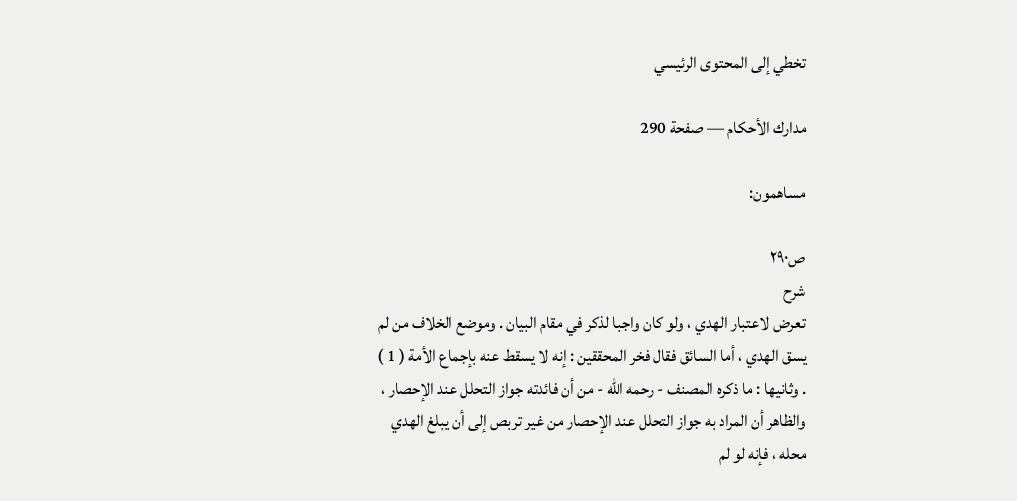تخطي إلى المحتوى الرئيسي

مدارك الأحكام — صفحة 290

مساهمون:

ص٢٩٠
شرح
تعرض لاعتبار الهدي ، ولو كان واجبا لذكر في مقام البيان . وموضع الخلاف من لم يسق الهدي ، أما السائق فقال فخر المحققين : إنه لا يسقط عنه بإجماع الأمة ( 1 ) . وثانيها : ما ذكره المصنف - رحمه الله - من أن فائدته جواز التحلل عند الإحصار ، والظاهر أن المراد به جواز التحلل عند الإحصار من غير تربص إلى أن يبلغ الهدي محله ، فإنه لو لم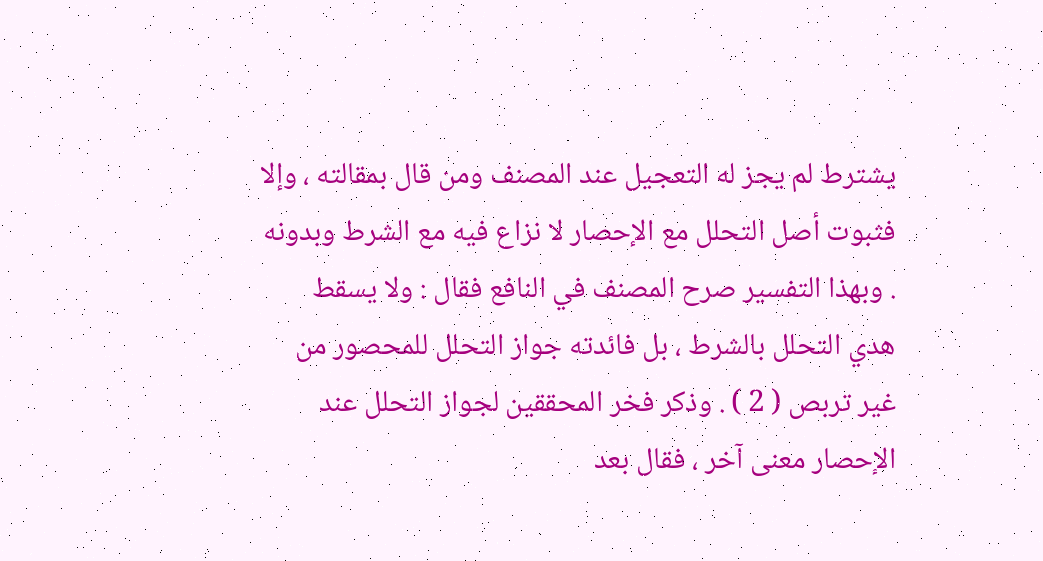يشترط لم يجز له التعجيل عند المصنف ومن قال بمقالته ، وإلا فثبوت أصل التحلل مع الإحصار لا نزاع فيه مع الشرط وبدونه . وبهذا التفسير صرح المصنف في النافع فقال : ولا يسقط هدي التحلل بالشرط ، بل فائدته جواز التحلل للمحصور من غير تربص ( 2 ) . وذكر فخر المحققين لجواز التحلل عند الإحصار معنى آخر ، فقال بعد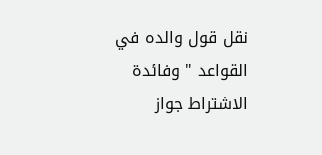نقل قول والده في القواعد " وفائدة الاشتراط جواز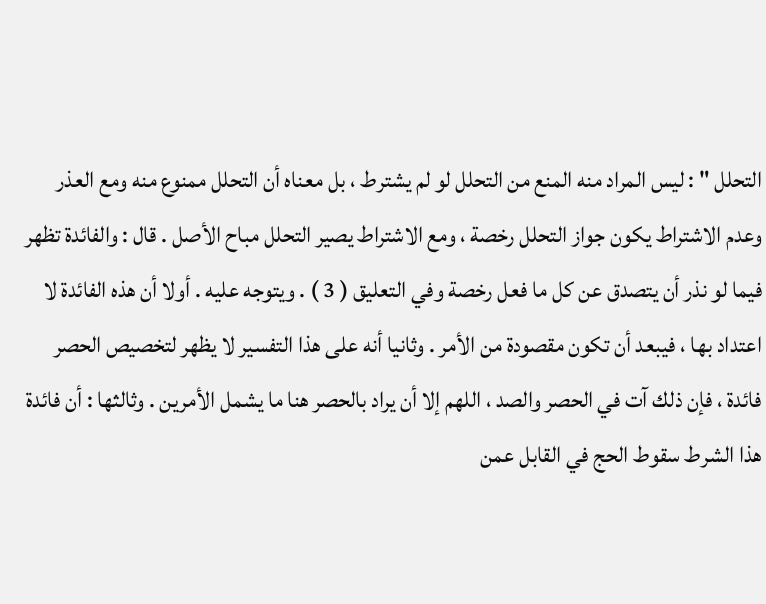التحلل " : ليس المراد منه المنع من التحلل لو لم يشترط ، بل معناه أن التحلل ممنوع منه ومع العذر وعدم الاشتراط يكون جواز التحلل رخصة ، ومع الاشتراط يصير التحلل مباح الأصل . قال : والفائدة تظهر فيما لو نذر أن يتصدق عن كل ما فعل رخصة وفي التعليق ( 3 ) . ويتوجه عليه . أولا أن هذه الفائدة لا اعتداد بها ، فيبعد أن تكون مقصودة من الأمر . وثانيا أنه على هذا التفسير لا يظهر لتخصيص الحصر فائدة ، فإن ذلك آت في الحصر والصد ، اللهم إلا أن يراد بالحصر هنا ما يشمل الأمرين . وثالثها : أن فائدة هذا الشرط سقوط الحج في القابل عمن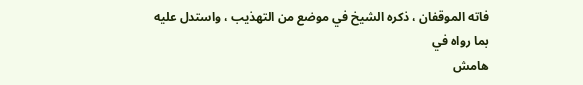فاته الموقفان ، ذكره الشيخ في موضع من التهذيب ، واستدل عليه بما رواه في
هامش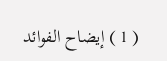( 1 ) إيضاح الفوائد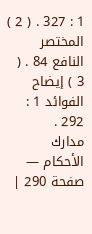1 : 327 . ( 2 ) المختصر النافع 84 . ( 3 ) إيضاح الفوائد 1 : 292 .
مدارك الأحكام — صفحة 290 |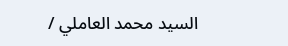السيد محمد العاملي /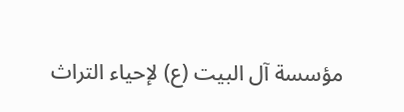مؤسسة آل البيت (ع) لإحياء التراث